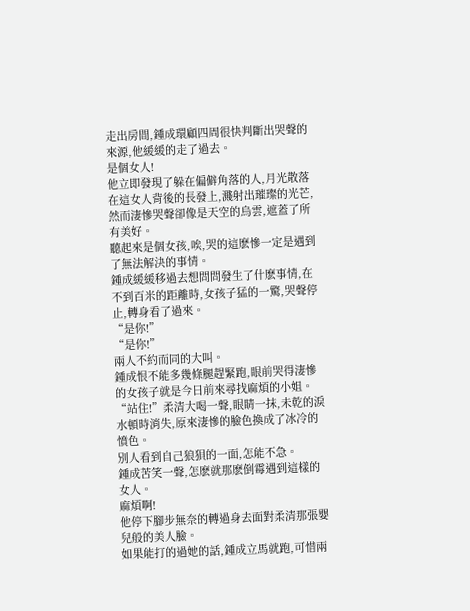走出房間,鍾成環顧四周很快判斷出哭聲的來源,他緩緩的走了過去。
是個女人!
他立即發現了躲在偏僻角落的人,月光散落在這女人背後的長發上,濺射出璀璨的光芒,然而淒慘哭聲卻像是天空的烏雲,遮蓋了所有美好。
聽起來是個女孩,唉,哭的這麽慘一定是遇到了無法解決的事情。
鍾成緩緩移過去想問問發生了什麽事情,在不到百米的距離時,女孩子猛的一驚,哭聲停止,轉身看了過來。
“是你!”
“是你!”
兩人不約而同的大叫。
鍾成恨不能多幾條腿趕緊跑,眼前哭得淒慘的女孩子就是今日前來尋找麻煩的小姐。
“站住!”柔清大喝一聲,眼睛一抹,未乾的淚水頓時消失,原來淒慘的臉色換成了冰冷的憤色。
別人看到自己狼狽的一面,怎能不急。
鍾成苦笑一聲,怎麽就那麽倒霉遇到這樣的女人。
麻煩啊!
他停下腳步無奈的轉過身去面對柔清那張嬰兒般的美人臉。
如果能打的過她的話,鍾成立馬就跑,可惜兩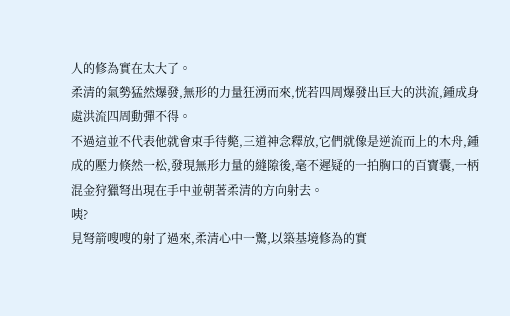人的修為實在太大了。
柔清的氣勢猛然爆發,無形的力量狂湧而來,恍若四周爆發出巨大的洪流,鍾成身處洪流四周動彈不得。
不過這並不代表他就會束手待斃,三道神念釋放,它們就像是逆流而上的木舟,鍾成的壓力倏然一松,發現無形力量的縫隙後,毫不遲疑的一拍胸口的百寶囊,一柄混金狩獵弩出現在手中並朝著柔清的方向射去。
咦?
見弩箭嗖嗖的射了過來,柔清心中一驚,以築基境修為的實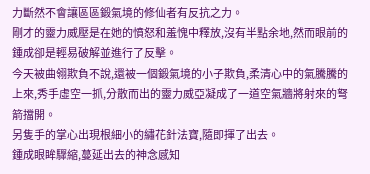力斷然不會讓區區鍛氣境的修仙者有反抗之力。
剛才的靈力威壓是在她的憤怒和羞愧中釋放,沒有半點余地,然而眼前的鍾成卻是輕易破解並進行了反擊。
今天被曲翎欺負不說,還被一個鍛氣境的小子欺負,柔清心中的氣騰騰的上來,秀手虛空一抓,分散而出的靈力威亞凝成了一道空氣牆將射來的弩箭擋開。
另隻手的掌心出現根細小的繡花針法寶,隨即揮了出去。
鍾成眼眸驟縮,蔓延出去的神念感知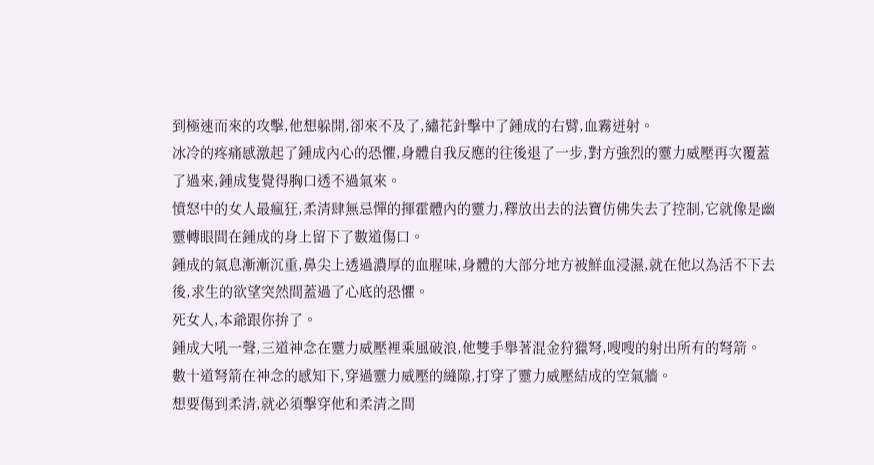到極速而來的攻擊,他想躲開,卻來不及了,繡花針擊中了鍾成的右臂,血霧迸射。
冰冷的疼痛感激起了鍾成內心的恐懼,身體自我反應的往後退了一步,對方強烈的靈力威壓再次覆蓋了過來,鍾成隻覺得胸口透不過氣來。
憤怒中的女人最瘋狂,柔清肆無忌憚的揮霍體內的靈力,釋放出去的法寶仿佛失去了控制,它就像是幽靈轉眼間在鍾成的身上留下了數道傷口。
鍾成的氣息漸漸沉重,鼻尖上透過濃厚的血腥味,身體的大部分地方被鮮血浸濕,就在他以為活不下去後,求生的欲望突然間蓋過了心底的恐懼。
死女人,本爺跟你拚了。
鍾成大吼一聲,三道神念在靈力威壓裡乘風破浪,他雙手舉著混金狩獵弩,嗖嗖的射出所有的弩箭。
數十道弩箭在神念的感知下,穿過靈力威壓的縫隙,打穿了靈力威壓結成的空氣牆。
想要傷到柔清,就必須擊穿他和柔清之間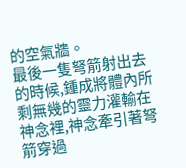的空氣牆。
最後一隻弩箭射出去的時候,鍾成將體內所剩無幾的靈力灌輸在神念裡,神念牽引著弩箭穿過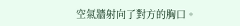空氣牆射向了對方的胸口。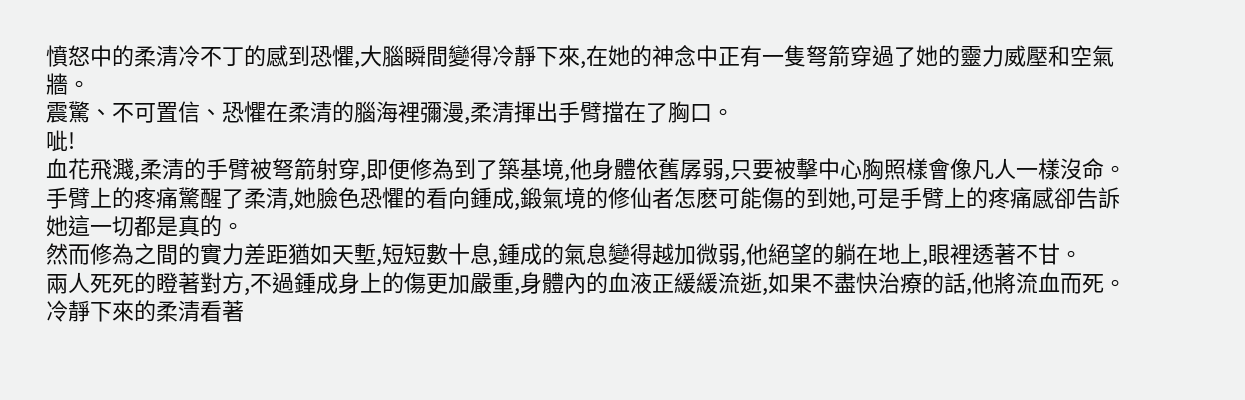憤怒中的柔清冷不丁的感到恐懼,大腦瞬間變得冷靜下來,在她的神念中正有一隻弩箭穿過了她的靈力威壓和空氣牆。
震驚、不可置信、恐懼在柔清的腦海裡彌漫,柔清揮出手臂擋在了胸口。
呲!
血花飛濺,柔清的手臂被弩箭射穿,即便修為到了築基境,他身體依舊孱弱,只要被擊中心胸照樣會像凡人一樣沒命。
手臂上的疼痛驚醒了柔清,她臉色恐懼的看向鍾成,鍛氣境的修仙者怎麽可能傷的到她,可是手臂上的疼痛感卻告訴她這一切都是真的。
然而修為之間的實力差距猶如天塹,短短數十息,鍾成的氣息變得越加微弱,他絕望的躺在地上,眼裡透著不甘。
兩人死死的瞪著對方,不過鍾成身上的傷更加嚴重,身體內的血液正緩緩流逝,如果不盡快治療的話,他將流血而死。
冷靜下來的柔清看著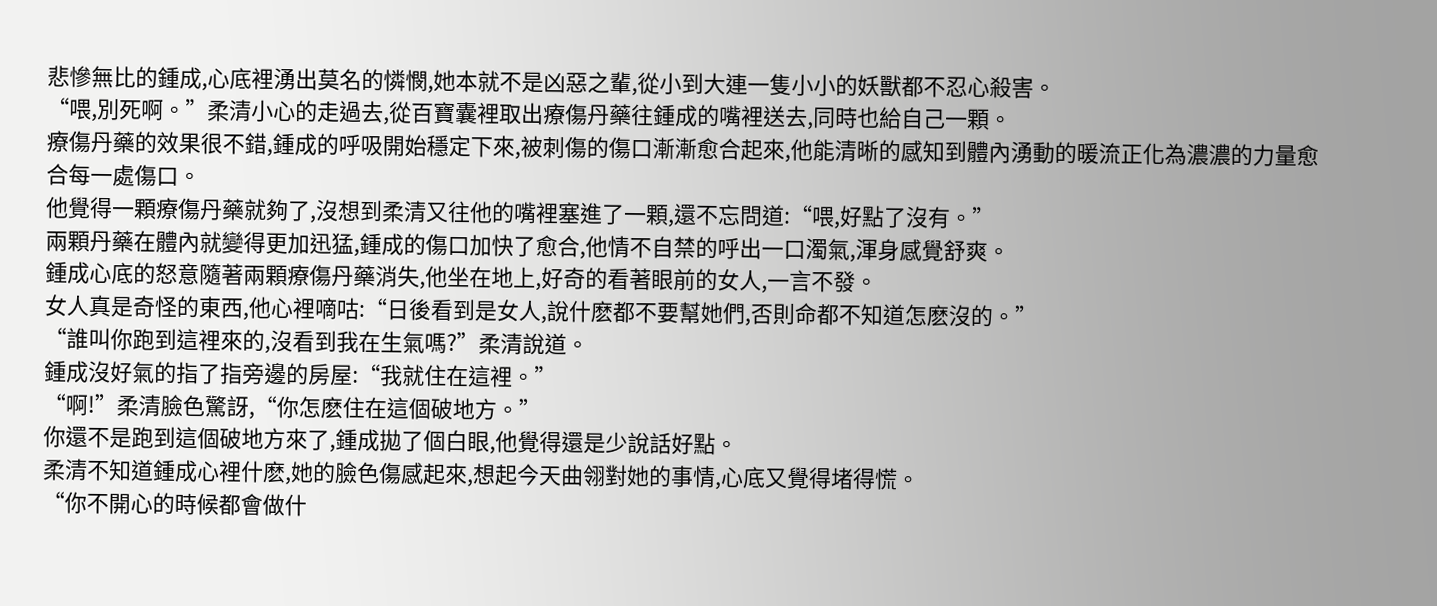悲慘無比的鍾成,心底裡湧出莫名的憐憫,她本就不是凶惡之輩,從小到大連一隻小小的妖獸都不忍心殺害。
“喂,別死啊。”柔清小心的走過去,從百寶囊裡取出療傷丹藥往鍾成的嘴裡送去,同時也給自己一顆。
療傷丹藥的效果很不錯,鍾成的呼吸開始穩定下來,被刺傷的傷口漸漸愈合起來,他能清晰的感知到體內湧動的暖流正化為濃濃的力量愈合每一處傷口。
他覺得一顆療傷丹藥就夠了,沒想到柔清又往他的嘴裡塞進了一顆,還不忘問道:“喂,好點了沒有。”
兩顆丹藥在體內就變得更加迅猛,鍾成的傷口加快了愈合,他情不自禁的呼出一口濁氣,渾身感覺舒爽。
鍾成心底的怒意隨著兩顆療傷丹藥消失,他坐在地上,好奇的看著眼前的女人,一言不發。
女人真是奇怪的東西,他心裡嘀咕:“日後看到是女人,說什麽都不要幫她們,否則命都不知道怎麽沒的。”
“誰叫你跑到這裡來的,沒看到我在生氣嗎?”柔清說道。
鍾成沒好氣的指了指旁邊的房屋:“我就住在這裡。”
“啊!”柔清臉色驚訝,“你怎麽住在這個破地方。”
你還不是跑到這個破地方來了,鍾成拋了個白眼,他覺得還是少說話好點。
柔清不知道鍾成心裡什麽,她的臉色傷感起來,想起今天曲翎對她的事情,心底又覺得堵得慌。
“你不開心的時候都會做什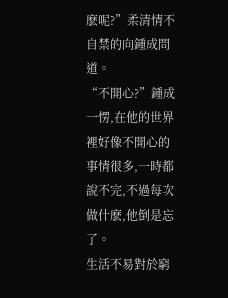麽呢?”柔清情不自禁的向鍾成問道。
“不開心?”鍾成一愣,在他的世界裡好像不開心的事情很多,一時都說不完,不過每次做什麽,他倒是忘了。
生活不易對於窮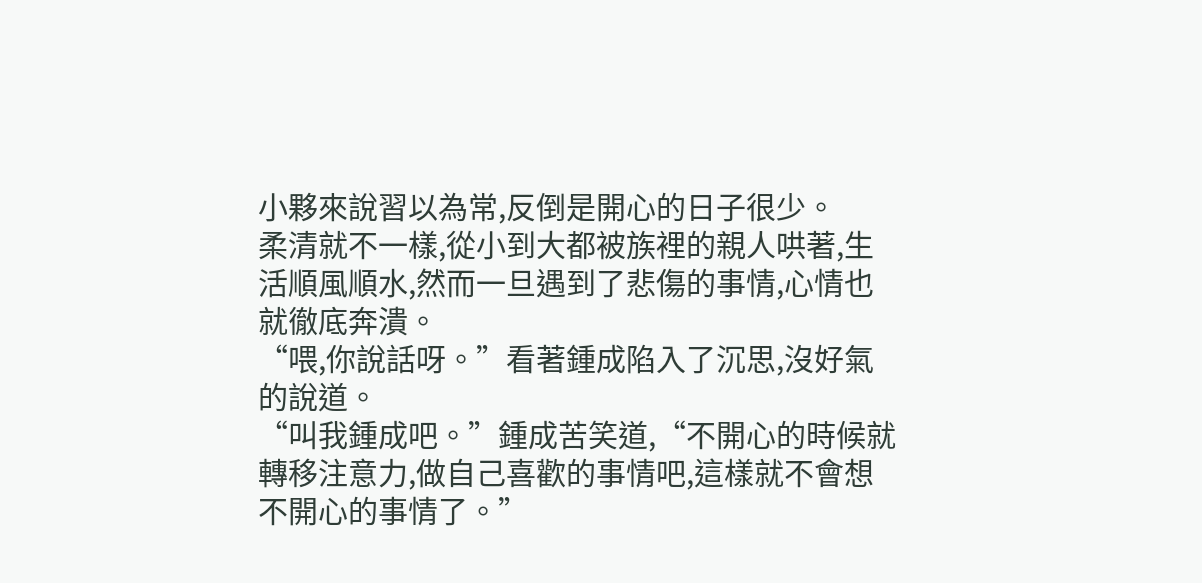小夥來說習以為常,反倒是開心的日子很少。
柔清就不一樣,從小到大都被族裡的親人哄著,生活順風順水,然而一旦遇到了悲傷的事情,心情也就徹底奔潰。
“喂,你說話呀。”看著鍾成陷入了沉思,沒好氣的說道。
“叫我鍾成吧。”鍾成苦笑道,“不開心的時候就轉移注意力,做自己喜歡的事情吧,這樣就不會想不開心的事情了。”